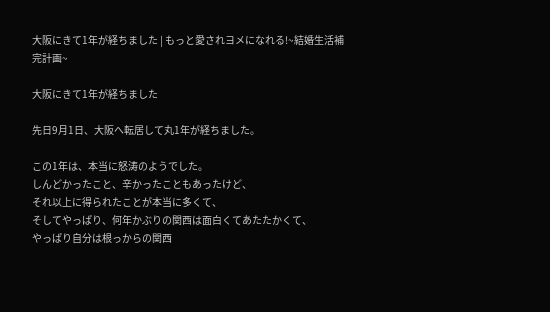大阪にきて1年が経ちました | もっと愛されヨメになれる!~結婚生活補完計画~

大阪にきて1年が経ちました

先日9月1日、大阪へ転居して丸1年が経ちました。

この1年は、本当に怒涛のようでした。
しんどかったこと、辛かったこともあったけど、
それ以上に得られたことが本当に多くて、
そしてやっぱり、何年かぶりの関西は面白くてあたたかくて、
やっぱり自分は根っからの関西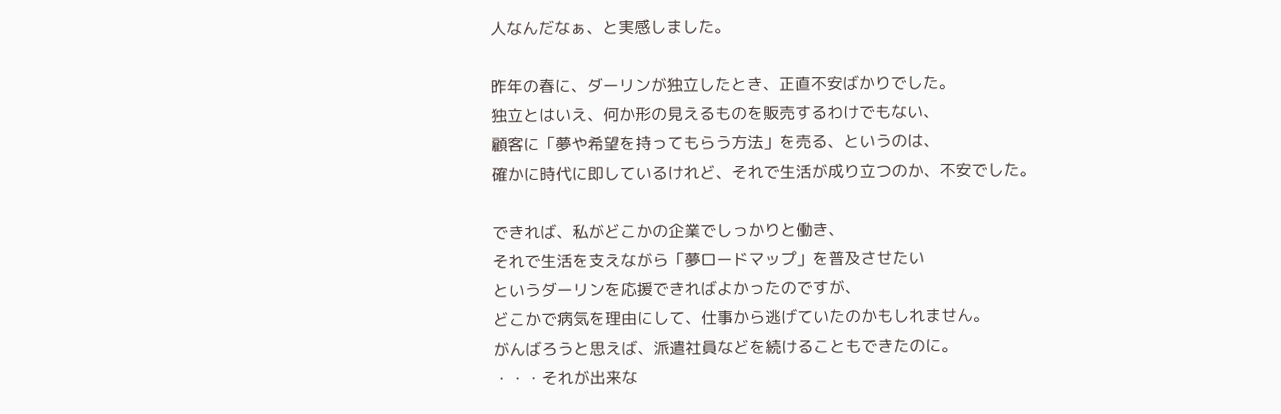人なんだなぁ、と実感しました。

昨年の春に、ダーリンが独立したとき、正直不安ばかりでした。
独立とはいえ、何か形の見えるものを販売するわけでもない、
顧客に「夢や希望を持ってもらう方法」を売る、というのは、
確かに時代に即しているけれど、それで生活が成り立つのか、不安でした。

できれば、私がどこかの企業でしっかりと働き、
それで生活を支えながら「夢ロードマップ」を普及させたい
というダーリンを応援できればよかったのですが、
どこかで病気を理由にして、仕事から逃げていたのかもしれません。
がんばろうと思えば、派遣社員などを続けることもできたのに。
・・・それが出来な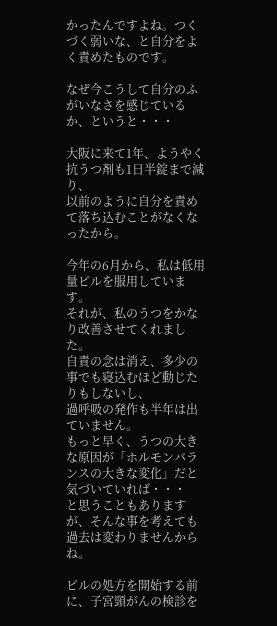かったんですよね。つくづく弱いな、と自分をよく責めたものです。

なぜ今こうして自分のふがいなさを感じているか、というと・・・

大阪に来て1年、ようやく抗うつ剤も1日半錠まで減り、
以前のように自分を責めて落ち込むことがなくなったから。

今年の6月から、私は低用量ピルを服用しています。
それが、私のうつをかなり改善させてくれました。
自責の念は消え、多少の事でも寝込むほど動じたりもしないし、
過呼吸の発作も半年は出ていません。
もっと早く、うつの大きな原因が「ホルモンバランスの大きな変化」だと気づいていれば・・・
と思うこともありますが、そんな事を考えても過去は変わりませんからね。

ピルの処方を開始する前に、子宮頸がんの検診を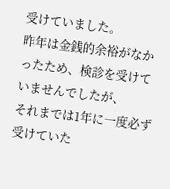受けていました。
昨年は金銭的余裕がなかったため、検診を受けていませんでしたが、
それまでは1年に一度必ず受けていた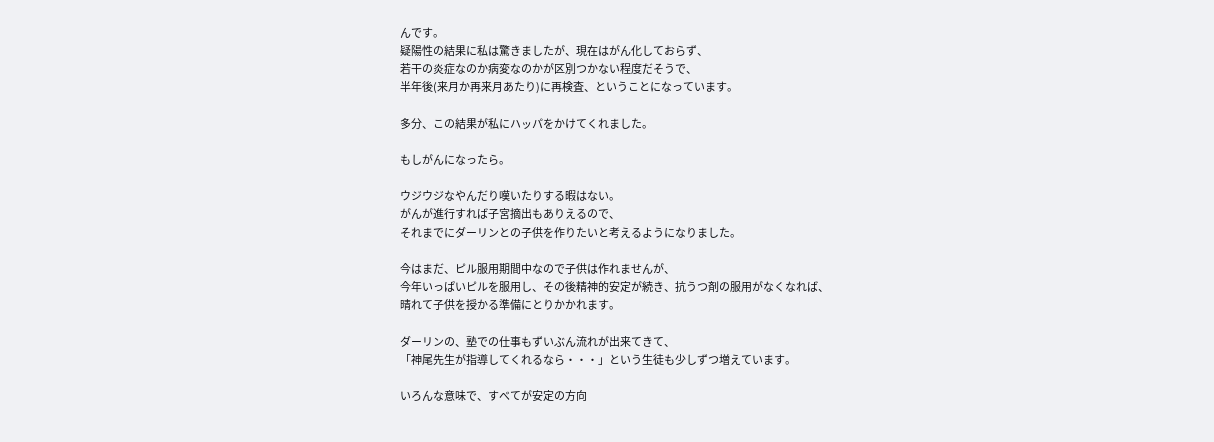んです。
疑陽性の結果に私は驚きましたが、現在はがん化しておらず、
若干の炎症なのか病変なのかが区別つかない程度だそうで、
半年後(来月か再来月あたり)に再検査、ということになっています。

多分、この結果が私にハッパをかけてくれました。

もしがんになったら。

ウジウジなやんだり嘆いたりする暇はない。
がんが進行すれば子宮摘出もありえるので、
それまでにダーリンとの子供を作りたいと考えるようになりました。

今はまだ、ピル服用期間中なので子供は作れませんが、
今年いっぱいピルを服用し、その後精神的安定が続き、抗うつ剤の服用がなくなれば、
晴れて子供を授かる準備にとりかかれます。

ダーリンの、塾での仕事もずいぶん流れが出来てきて、
「神尾先生が指導してくれるなら・・・」という生徒も少しずつ増えています。

いろんな意味で、すべてが安定の方向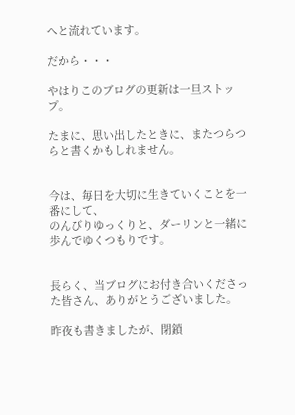へと流れています。

だから・・・

やはりこのブログの更新は一旦ストップ。

たまに、思い出したときに、またつらつらと書くかもしれません。


今は、毎日を大切に生きていくことを一番にして、
のんびりゆっくりと、ダーリンと一緒に歩んでゆくつもりです。


長らく、当ブログにお付き合いくださった皆さん、ありがとうございました。

昨夜も書きましたが、閉鎖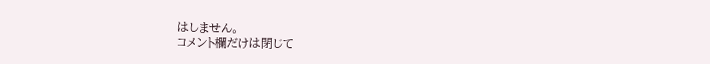はしません。
コメント欄だけは閉じて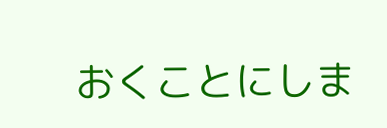おくことにしま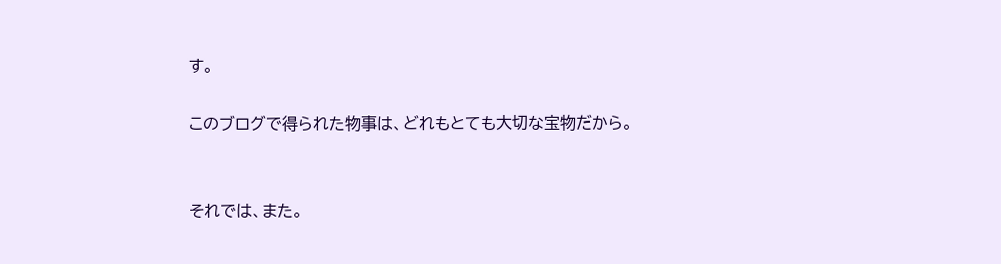す。

このブログで得られた物事は、どれもとても大切な宝物だから。


それでは、また。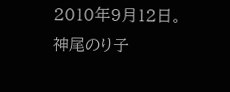2010年9月12日。
神尾のり子